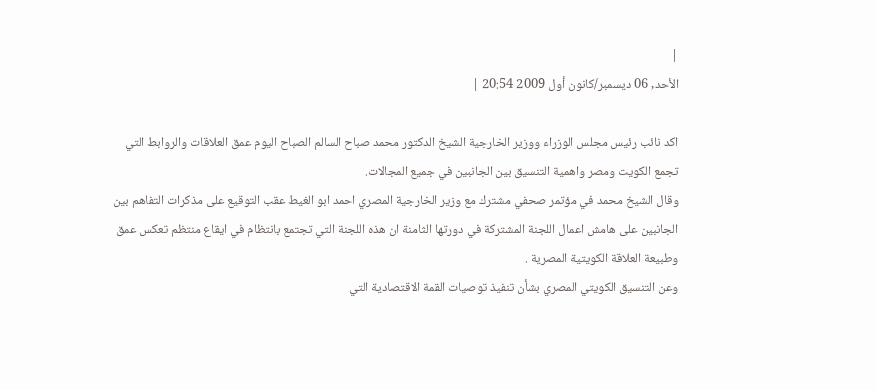|
الأحد, 06 ديسمبر/كانون أول 2009 20:54 |

اكد نائب رئيس مجلس الوزراء ووزير الخارجية الشيخ الدكتور محمد صباح السالم الصباح اليوم عمق العلاقات والروابط التي تجمع الكويت ومصر واهمية التنسيق بين الجانبين في جميع المجالات.
وقال الشيخ محمد في مؤتمر صحفي مشترك مع وزير الخارجية المصري احمد ابو الغيط عقب التوقيع على مذكرات التفاهم بين الجانبين على هامش اعمال اللجنة المشتركة في دورتها الثامنة ان هذه اللجنة التي تجتمع بانتظام في ايقاع منتظم تعكس عمق وطبيعة العلاقة الكويتية المصرية .
وعن التنسيق الكويتي المصري بشأن تنفيذ توصيات القمة الاقتصادية التي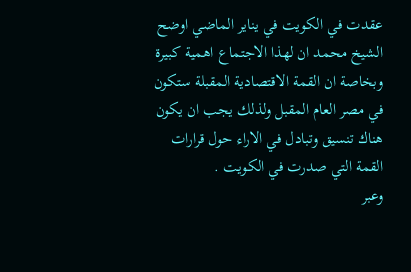عقدت في الكويت في يناير الماضي اوضح الشيخ محمد ان لهذا الاجتماع اهمية كبيرة وبخاصة ان القمة الاقتصادية المقبلة ستكون في مصر العام المقبل ولذلك يجب ان يكون هناك تنسيق وتبادل في الاراء حول قرارات القمة التي صدرت في الكويت .
وعبر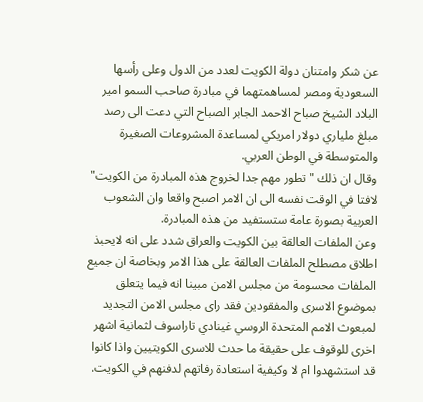عن شكر وامتنان دولة الكويت لعدد من الدول وعلى رأسها السعودية ومصر لمساهمتهما في مبادرة صاحب السمو امير البلاد الشيخ صباح الاحمد الجابر الصباح التي دعت الى رصد مبلغ ملياري دولار امريكي لمساعدة المشروعات الصغيرة والمتوسطة في الوطن العربي.
وقال ان ذلك "تطور مهم جدا لخروج هذه المبادرة من الكويت" لافتا في الوقت نفسه الى ان الامر اصبح واقعا وان الشعوب العربية بصورة عامة ستستفيد من هذه المبادرة.
وعن الملفات العالقة بين الكويت والعراق شدد على انه لايحبذ اطلاق مصطلح الملفات العالقة على هذا الامر وبخاصة ان جميع الملفات محسومة من مجلس الامن مبينا انه فيما يتعلق بموضوع الاسرى والمفقودين فقد راى مجلس الامن التجديد لمبعوث الامم المتحدة الروسي غينادي تاراسوف لثمانية اشهر اخرى للوقوف على حقيقة ما حدث للاسرى الكويتيين واذا كانوا قد استشهدوا ام لا وكيفية استعادة رفاتهم لدفنهم في الكويت.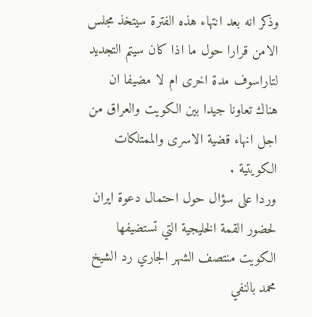وذكر انه بعد انتهاء هذه الفترة سيتخذ مجلس الامن قرارا حول ما اذا كان سيتم التجديد لتاراسوف مدة اخرى ام لا مضيفا ان هناك تعاونا جيدا بين الكويت والعراق من اجل انهاء قضية الاسرى والممتلكات الكويتية .
وردا على سؤال حول احتمال دعوة ايران لحضور القمة الخليجية التي تستضيفها الكويت منتصف الشهر الجاري رد الشيخ محمد بالنفي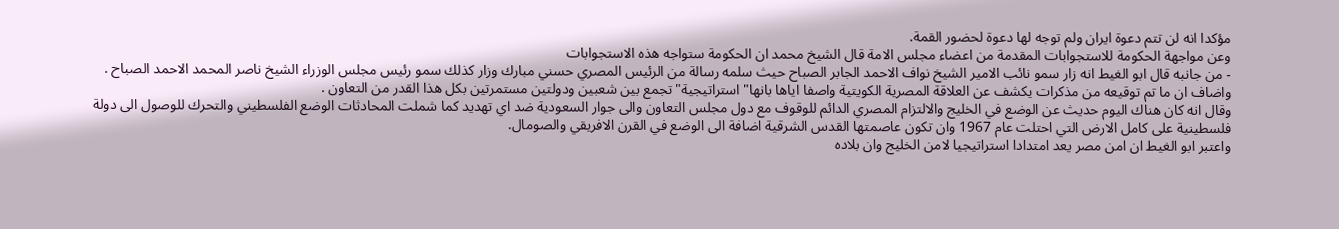مؤكدا انه لن تتم دعوة ايران ولم توجه لها دعوة لحضور القمة.
وعن مواجهة الحكومة للاستجوابات المقدمة من اعضاء مجلس الامة قال الشيخ محمد ان الحكومة ستواجه هذه الاستجوابات
- من جانبه قال ابو الغيط انه زار سمو نائب الامير الشيخ نواف الاحمد الجابر الصباح حيث سلمه رسالة من الرئيس المصري حسني مبارك وزار كذلك سمو رئيس مجلس الوزراء الشيخ ناصر المحمد الاحمد الصباح .
واضاف ان ما تم توقيعه من مذكرات يكشف عن العلاقة المصرية الكويتية واصفا اياها بانها"استراتيجية" تجمع بين شعبين ودولتين مستمرتين بكل هذا القدر من التعاون .
وقال انه كان هناك اليوم حديث عن الوضع في الخليج والالتزام المصري الدائم للوقوف مع دول مجلس التعاون والى جوار السعودية ضد اي تهديد كما شملت المحادثات الوضع الفلسطيني والتحرك للوصول الى دولة فلسطينية على كامل الارض التي احتلت عام 1967 وان تكون عاصمتها القدس الشرقية اضافة الى الوضع في القرن الافريقي والصومال.
واعتبر ابو الغيط ان امن مصر يعد امتدادا استراتيجيا لامن الخليج وان بلاده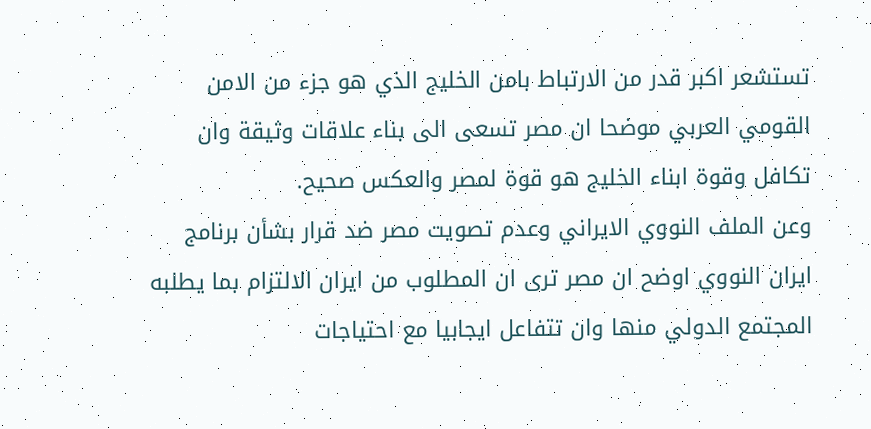تستشعر اكبر قدر من الارتباط بامن الخليج الذي هو جزء من الامن القومي العربي موضحا ان مصر تسعى الى بناء علاقات وثيقة وان تكافل وقوة ابناء الخليج هو قوة لمصر والعكس صحيح.
وعن الملف النووي الايراني وعدم تصويت مصر ضد قرار بشأن برنامج ايران النووي اوضح ان مصر ترى ان المطلوب من ايران الالتزام بما يطلبه المجتمع الدولي منها وان تتفاعل ايجابيا مع احتياجات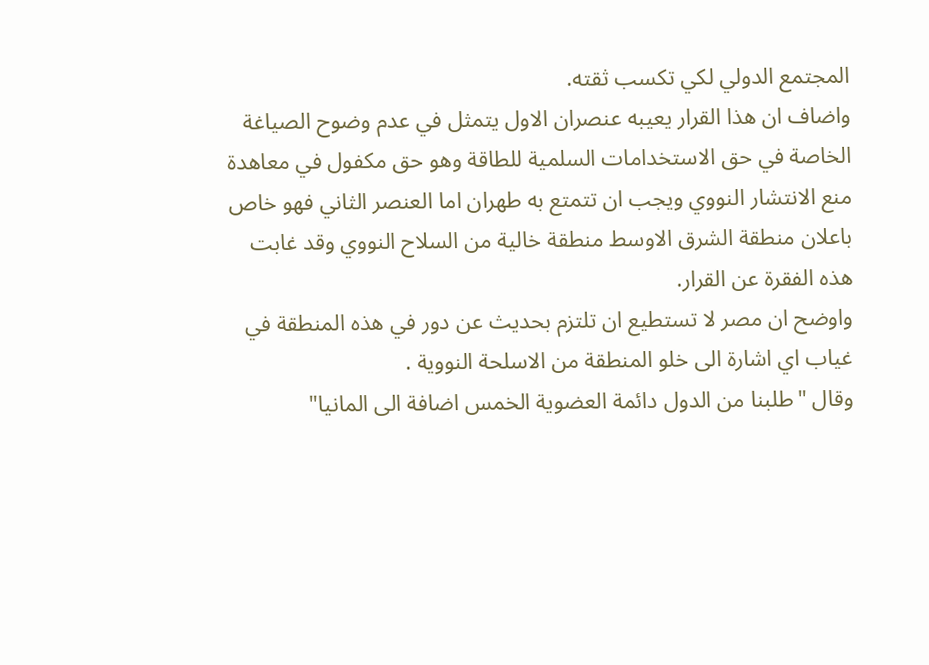المجتمع الدولي لكي تكسب ثقته.
واضاف ان هذا القرار يعيبه عنصران الاول يتمثل في عدم وضوح الصياغة الخاصة في حق الاستخدامات السلمية للطاقة وهو حق مكفول في معاهدة منع الانتشار النووي ويجب ان تتمتع به طهران اما العنصر الثاني فهو خاص باعلان منطقة الشرق الاوسط منطقة خالية من السلاح النووي وقد غابت هذه الفقرة عن القرار.
واوضح ان مصر لا تستطيع ان تلتزم بحديث عن دور في هذه المنطقة في غياب اي اشارة الى خلو المنطقة من الاسلحة النووية .
وقال "طلبنا من الدول دائمة العضوية الخمس اضافة الى المانيا"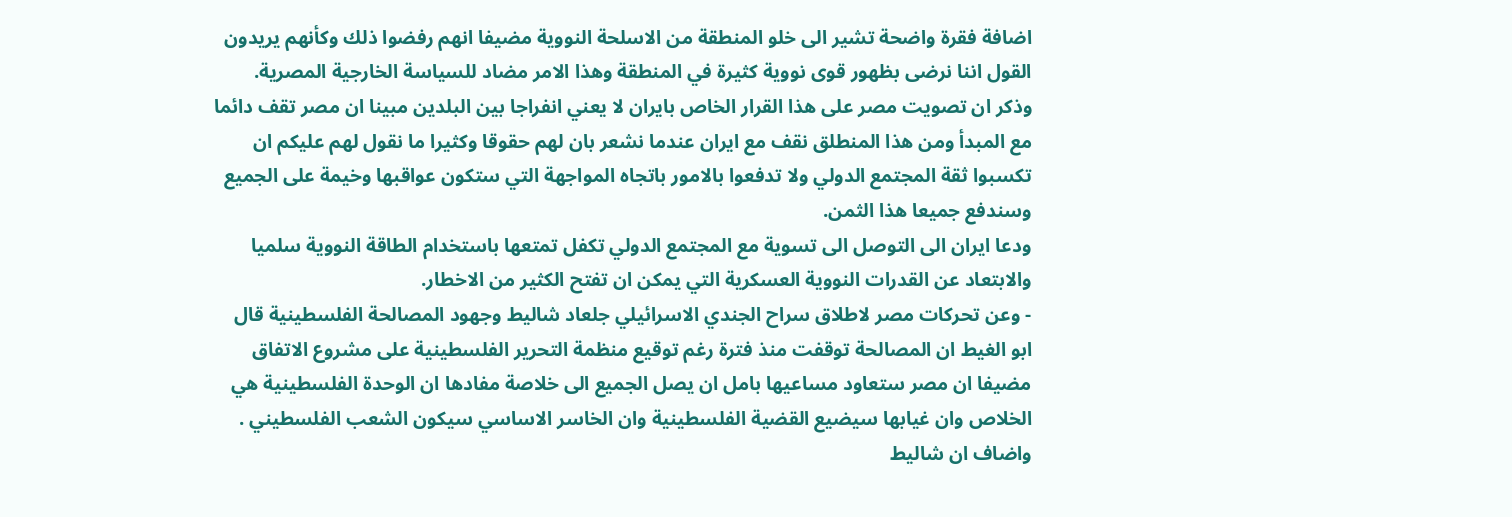اضافة فقرة واضحة تشير الى خلو المنطقة من الاسلحة النووية مضيفا انهم رفضوا ذلك وكأنهم يريدون القول اننا نرضى بظهور قوى نووية كثيرة في المنطقة وهذا الامر مضاد للسياسة الخارجية المصرية.
وذكر ان تصويت مصر على هذا القرار الخاص بايران لا يعني انفراجا بين البلدين مبينا ان مصر تقف دائما مع المبدأ ومن هذا المنطلق نقف مع ايران عندما نشعر بان لهم حقوقا وكثيرا ما نقول لهم عليكم ان تكسبوا ثقة المجتمع الدولي ولا تدفعوا بالامور باتجاه المواجهة التي ستكون عواقبها وخيمة على الجميع وسندفع جميعا هذا الثمن.
ودعا ايران الى التوصل الى تسوية مع المجتمع الدولي تكفل تمتعها باستخدام الطاقة النووية سلميا والابتعاد عن القدرات النووية العسكرية التي يمكن ان تفتح الكثير من الاخطار.
- وعن تحركات مصر لاطلاق سراح الجندي الاسرائيلي جلعاد شاليط وجهود المصالحة الفلسطينية قال ابو الغيط ان المصالحة توقفت منذ فترة رغم توقيع منظمة التحرير الفلسطينية على مشروع الاتفاق مضيفا ان مصر ستعاود مساعيها بامل ان يصل الجميع الى خلاصة مفادها ان الوحدة الفلسطينية هي الخلاص وان غيابها سيضيع القضية الفلسطينية وان الخاسر الاساسي سيكون الشعب الفلسطيني .
واضاف ان شاليط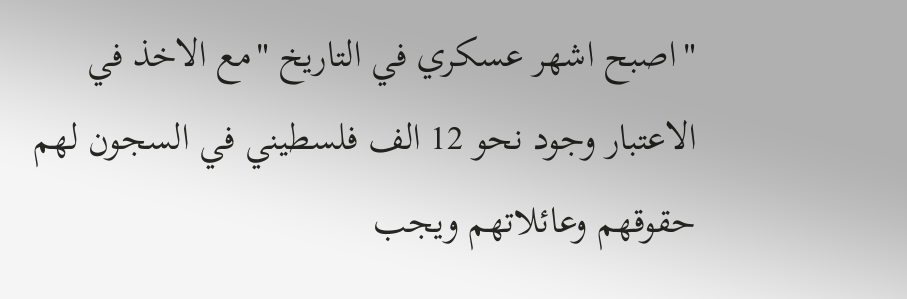"اصبح اشهر عسكري في التاريخ "مع الاخذ في الاعتبار وجود نحو 12 الف فلسطيني في السجون لهم حقوقهم وعائلاتهم ويجب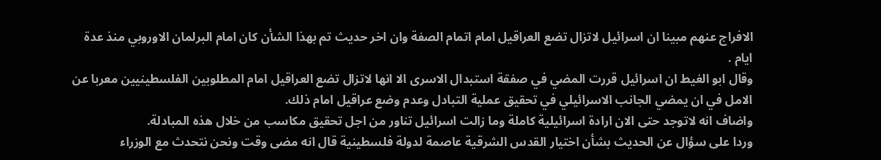الافراج عنهم مبينا ان اسرائيل لاتزال تضع العراقيل امام اتمام الصفة وان اخر حديث تم بهذا الشأن كان امام البرلمان الاوروبي منذ عدة ايام .
وقال ابو الغيط ان اسرائيل قررت المضي في صفقة استبدال الاسرى الا انها لاتزال تضع العراقيل امام المطلوبين الفلسطينيين معربا عن الامل في ان يمضي الجانب الاسرائيلي في تحقيق عملية التبادل وعدم وضع عراقيل امام ذلك.
واضاف انه لاتوجد حتى الان ارادة اسرائيلية كاملة وما زالت اسرائيل تناور من اجل تحقيق مكاسب من خلال هذه المبادلة.
وردا على سؤال عن الحديث بشأن اختيار القدس الشرقية عاصمة لدولة فلسطينية قال انه مضى وقت ونحن نتحدث مع الوزراء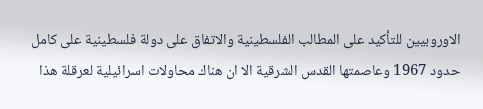الاوروبيين للتأكيد على المطالب الفلسطينية والاتفاق على دولة فلسطينية على كامل حدود 1967 وعاصمتها القدس الشرقية الا ان هناك محاولات اسرائيلية لعرقلة هذا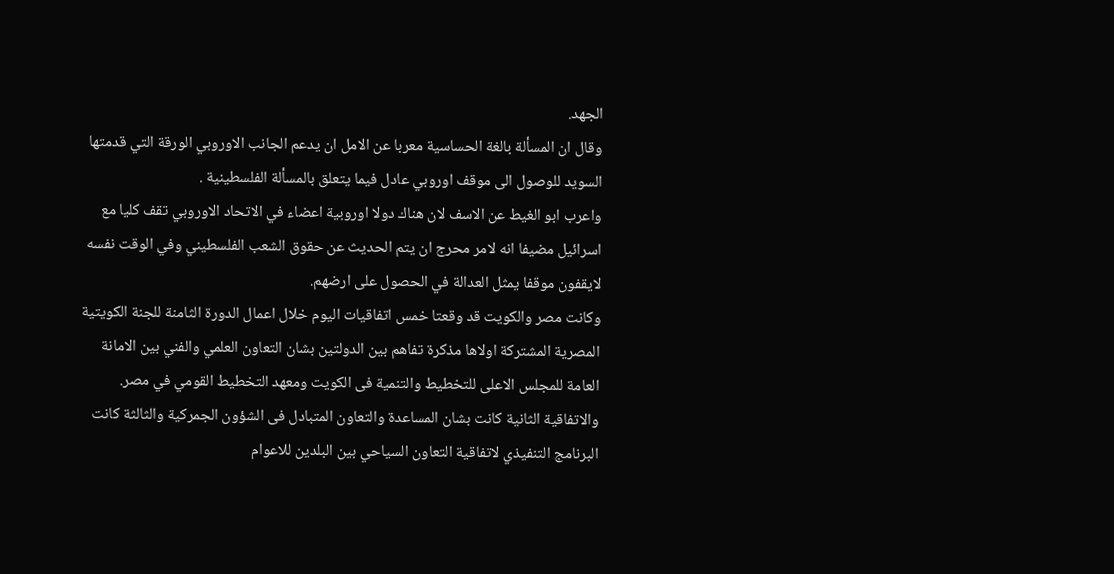الجهد.
وقال ان المسألة بالغة الحساسية معربا عن الامل ان يدعم الجانب الاوروبي الورقة التي قدمتها السويد للوصول الى موقف اوروبي عادل فيما يتعلق بالمسألة الفلسطينية .
واعرب ابو الغيط عن الاسف لان هناك دولا اوروبية اعضاء في الاتحاد الاوروبي تقف كليا مع اسرائيل مضيفا انه لامر محرج ان يتم الحديث عن حقوق الشعب الفلسطيني وفي الوقت نفسه لايقفون موقفا يمثل العدالة في الحصول على ارضهم.
وكانت مصر والكويت قد وقعتا خمس اتفاقيات اليوم خلال اعمال الدورة الثامنة للجنة الكويتية المصرية المشتركة اولاها مذكرة تفاهم بين الدولتين بشان التعاون العلمي والفني بين الامانة العامة للمجلس الاعلى للتخطيط والتنمية فى الكويت ومعهد التخطيط القومي في مصر.
والاتفاقية الثانية كانت بشان المساعدة والتعاون المتبادل فى الشؤون الجمركية والثالثة كانت البرنامج التنفيذي لاتفاقية التعاون السياحي بين البلدين للاعوام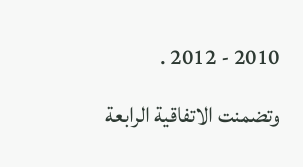2010 - 2012 .
وتضمنت الاتفاقية الرابعة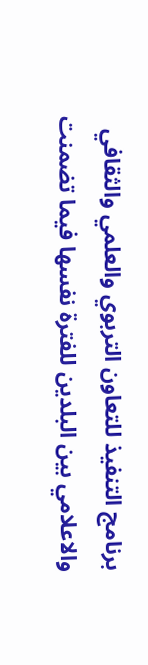برنامج التنفيذ للتعاون التربوي والعلمي والثقافي والاعلامي بين البلدين للفترة نفسها فيما تضمنت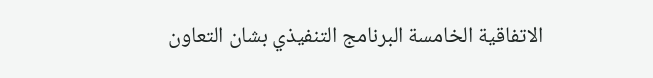الاتفاقية الخامسة البرنامج التنفيذي بشان التعاون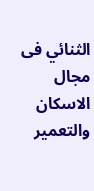الثنائي فى مجال الاسكان والتعمير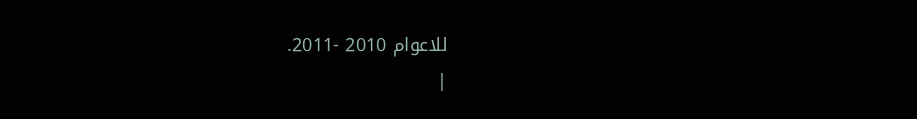للاعوام 2010 -2011.
|